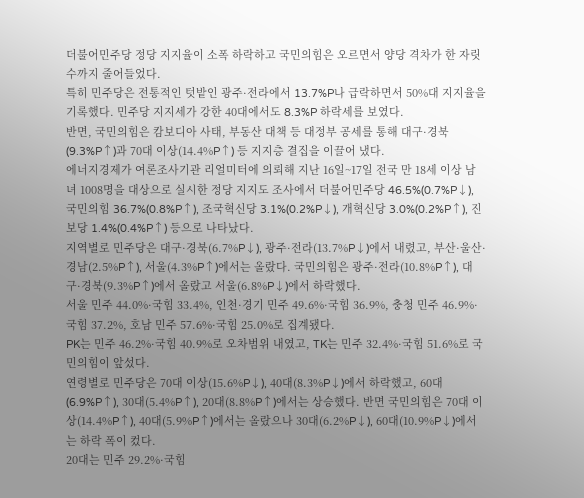더불어민주당 정당 지지율이 소폭 하락하고 국민의힘은 오르면서 양당 격차가 한 자릿수까지 줄어들었다.
특히 민주당은 전통적인 텃밭인 광주·전라에서 13.7%P나 급락하면서 50%대 지지율을 기록했다. 민주당 지지세가 강한 40대에서도 8.3%P 하락세를 보였다.
반면, 국민의힘은 캄보디아 사태, 부동산 대책 등 대정부 공세를 통해 대구·경북(9.3%P↑)과 70대 이상(14.4%P↑) 등 지지층 결집을 이끌어 냈다.
에너지경제가 여론조사기관 리얼미터에 의뢰해 지난 16일~17일 전국 만 18세 이상 남녀 1008명을 대상으로 실시한 정당 지지도 조사에서 더불어민주당 46.5%(0.7%P↓), 국민의힘 36.7%(0.8%P↑), 조국혁신당 3.1%(0.2%P↓), 개혁신당 3.0%(0.2%P↑), 진보당 1.4%(0.4%P↑) 등으로 나타났다.
지역별로 민주당은 대구·경북(6.7%P↓), 광주·전라(13.7%P↓)에서 내렸고, 부산·울산·경남(2.5%P↑), 서울(4.3%P↑)에서는 올랐다. 국민의힘은 광주·전라(10.8%P↑), 대구·경북(9.3%P↑)에서 올랐고 서울(6.8%P↓)에서 하락했다.
서울 민주 44.0%·국힘 33.4%, 인천·경기 민주 49.6%·국힘 36.9%, 충청 민주 46.9%·국힘 37.2%, 호남 민주 57.6%·국힘 25.0%로 집계됐다.
PK는 민주 46.2%·국힘 40.9%로 오차범위 내였고, TK는 민주 32.4%·국힘 51.6%로 국민의힘이 앞섰다.
연령별로 민주당은 70대 이상(15.6%P↓), 40대(8.3%P↓)에서 하락했고, 60대(6.9%P↑), 30대(5.4%P↑), 20대(8.8%P↑)에서는 상승했다. 반면 국민의힘은 70대 이상(14.4%P↑), 40대(5.9%P↑)에서는 올랐으나 30대(6.2%P↓), 60대(10.9%P↓)에서는 하락 폭이 컸다.
20대는 민주 29.2%·국힘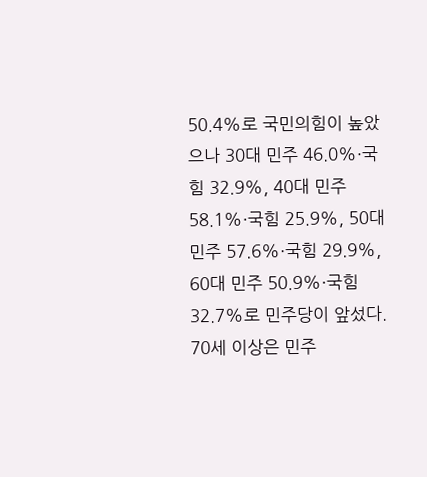50.4%로 국민의힘이 높았으나 30대 민주 46.0%·국힘 32.9%, 40대 민주 58.1%·국힘 25.9%, 50대 민주 57.6%·국힘 29.9%, 60대 민주 50.9%·국힘 32.7%로 민주당이 앞섰다.
70세 이상은 민주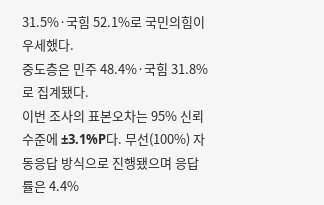31.5%·국힘 52.1%로 국민의힘이 우세했다.
중도층은 민주 48.4%·국힘 31.8%로 집계됐다.
이번 조사의 표본오차는 95% 신뢰수준에 ±3.1%P다. 무선(100%) 자동응답 방식으로 진행됐으며 응답률은 4.4%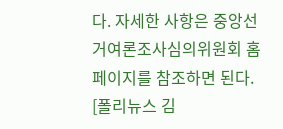다. 자세한 사항은 중앙선거여론조사심의위원회 홈페이지를 참조하면 된다.
[폴리뉴스 김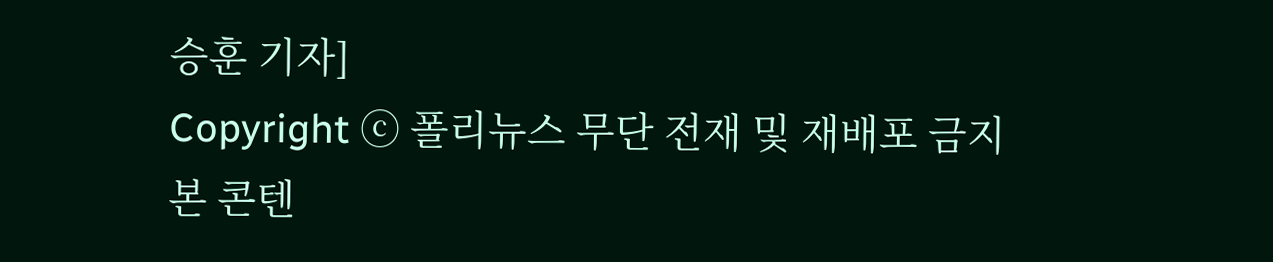승훈 기자]
Copyright ⓒ 폴리뉴스 무단 전재 및 재배포 금지
본 콘텐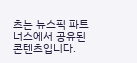츠는 뉴스픽 파트너스에서 공유된 콘텐츠입니다.